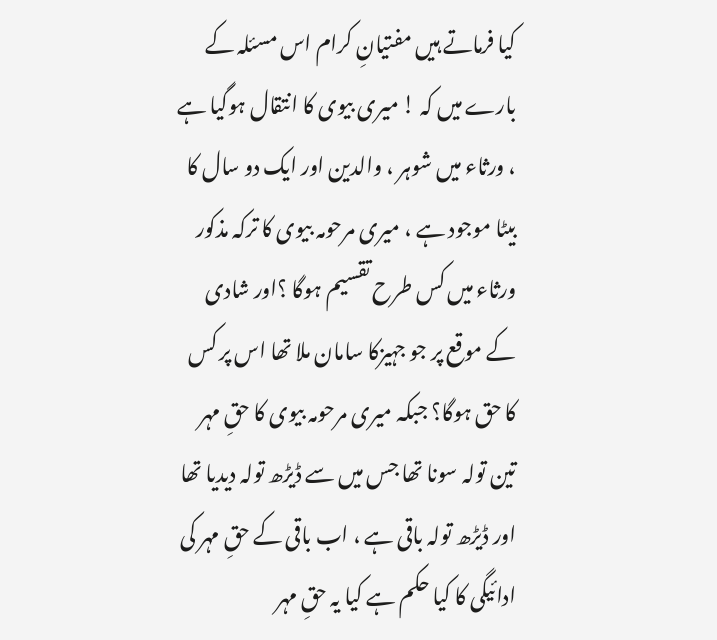کیا فرماتے ہیں مفتیانِ کرام اس مسئلہ کے بارے میں کہ ! میری بیوی کا انتقال ہوگیا ہے ، ورثاء میں شوہر ، والدین اور ایک دو سال کا بیٹا موجود ہے ، میری مرحومہ بیوی کا ترکہ مذکور ورثاء میں کس طرح تقسیم ہوگا ؟اور شادی کے موقع پر جو جہیزکا سامان ملا تھا اس پر کس کا حق ہوگا؟ جبکہ میری مرحومہ بیوی کا حقِ مہر تین تولہ سونا تھا جس میں سے ڈیڑھ تولہ دیدیا تھا اور ڈیڑھ تولہ باقی ہے ، اب باقی کے حقِ مہر کی ادائیگی کا کیا حکم ہے کیا یہ حقِ مہر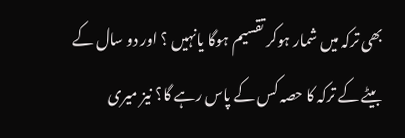بھی ترکہ میں شمار ہوکر تقسیم ہوگا یانہیں ؟ اور دو سال کے بیٹے کے ترکہ کا حصہ کس کے پاس رہے گا؟ نیز میری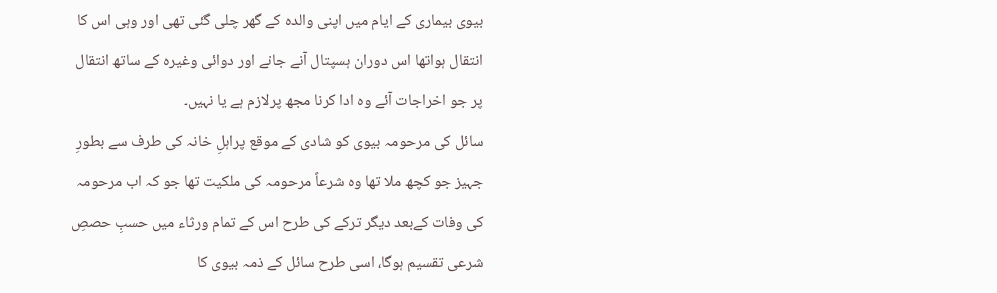بیوی بیماری کے ایام میں اپنی والدہ کے گھر چلی گئی تھی اور وہی اس کا انتقال ہواتھا اس دوران ہسپتال آنے جانے اور دوائی وغیرہ کے ساتھ انتقال پر جو اخراجات آئے وہ ادا کرنا مجھ پرلازم ہے یا نہیں۔
سائل کی مرحومہ بیوی کو شادی کے موقع پراہلِ خانہ کی طرف سے بطورِ جہیز جو کچھ ملا تھا وہ شرعاً مرحومہ کی ملکیت تھا جو کہ اب مرحومہ کی وفات کےبعد دیگر ترکے کی طرح اس کے تمام ورثاء میں حسبِ حصصِ شرعی تقسیم ہوگا، اسی طرح سائل کے ذمہ بیوی کا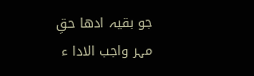جو بقیہ ادھا حقِ مہر واجب الادا ء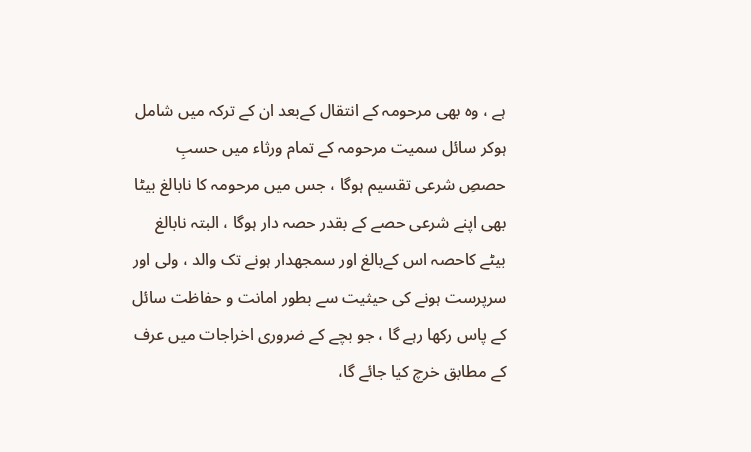ہے ، وہ بھی مرحومہ کے انتقال کےبعد ان کے ترکہ میں شامل ہوکر سائل سمیت مرحومہ کے تمام ورثاء میں حسبِ حصصِ شرعی تقسیم ہوگا ، جس میں مرحومہ کا نابالغ بیٹا بھی اپنے شرعی حصے کے بقدر حصہ دار ہوگا ، البتہ نابالغ بیٹے کاحصہ اس کےبالغ اور سمجھدار ہونے تک والد ، ولی اور سرپرست ہونے کی حیثیت سے بطور امانت و حفاظت سائل کے پاس رکھا رہے گا ، جو بچے کے ضروری اخراجات میں عرف کے مطابق خرچ کیا جائے گا،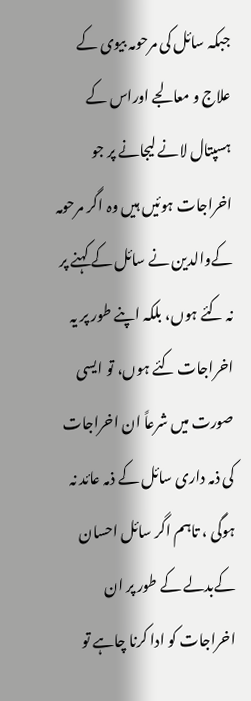جبکہ سائل کی مرحومہ بیوی کے علاج و معالجے اوراس کے ہسپتال لانے لیجانے پر جو اخراجات ہوئیں ہیں وہ اگر مرحومہ کےوالدین نے سائل کے کہنے پر نہ کئے ہوں، بلکہ اپنے طور پر یہ اخراجات کئے ہوں، تو ایسی صورت میں شرعاً ان اخراجات کی ذمہ داری سائل کے ذمہ عائد نہ ہوگی ، تاہم اگر سائل احسان کےبدلے کے طور پر ان اخراجات کو ادا کرنا چاہے تو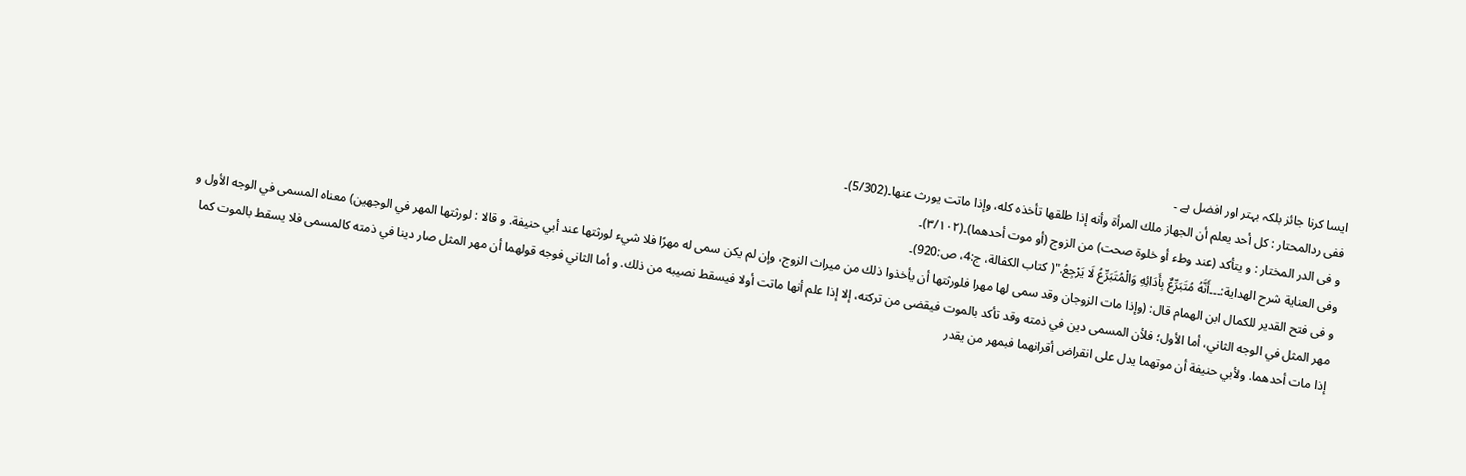ایسا کرنا جائز بلکہ بہتر اور افضل ہے ۔
ففی ردالمحتار : كل أحد يعلم أن الجهاز ملك المرأة وأنه إذا طلقها تأخذه كله، وإذا ماتت يورث عنها۔(5/302)۔
و فی الدر المختار : و يتأكد (عند وطء أو خلوة صحت) من الزوج (أو موت أحدهما)۔(٣/١٠٢)۔
وفی العناية شرح الهداية:۔۔۔أَنَّهُ مُتَبَرِّعٌ بِأَدَائِهِ وَالْمُتَبَرِّعُ لَا يَرْجِعُ."( کتاب الکفالة، ج:4، ص:920)۔
و فی فتح القدير للكمال ابن الهمام قال: (وإذا مات الزوجان وقد سمى لها مهرا فلورثتها أن يأخذوا ذلك من ميراث الزوج، وإن لم يكن سمى له مهرًا فلا شيء لورثتها عند أبي حنيفة. و قالا : لورثتها المهر في الوجهين) معناه المسمى في الوجه الأول و مهر المثل في الوجه الثاني، أما الأول؛ فلأن المسمى دين في ذمته وقد تأكد بالموت فيقضى من تركته، إلا إذا علم أنها ماتت أولا فيسقط نصيبه من ذلك. و أما الثاني فوجه قولهما أن مهر المثل صار دينا في ذمته كالمسمى فلا يسقط بالموت كما إذا مات أحدهما. ولأبي حنيفة أن موتهما يدل على انقراض أقرانهما فبمهر من يقدر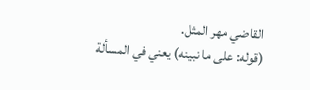القاضي مهر المثل.
(قوله: على ما نبينه) يعني في المسألة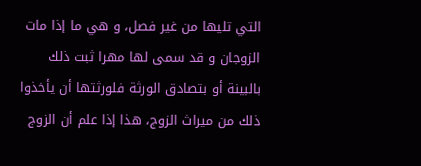التي تليها من غير فصل، و هي ما إذا مات الزوجان و قد سمى لها مهرا ثبت ذلك بالبينة أو بتصادق الورثة فلورثتها أن يأخذوا ذلك من ميراث الزوج، هذا إذا علم أن الزوج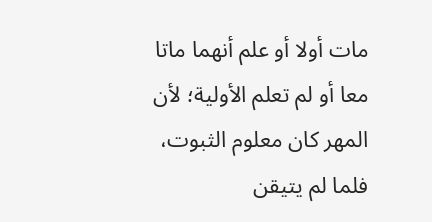مات أولا أو علم أنهما ماتا معا أو لم تعلم الأولية؛ لأن المهر كان معلوم الثبوت، فلما لم يتيقن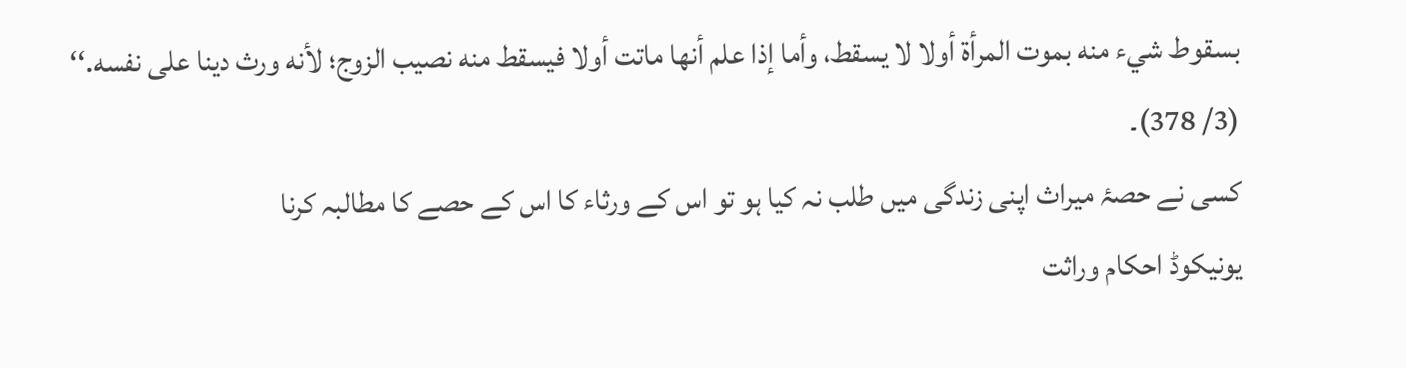بسقوط شيء منه بموت المرأة أولا لا يسقط، وأما إذا علم أنها ماتت أولا فيسقط منه نصيب الزوج؛ لأنه ورث دينا على نفسه.‘‘ (3/ 378)۔
کسی نے حصۂ میراث اپنی زندگی میں طلب نہ کیا ہو تو اس کے ورثاء کا اس کے حصے کا مطالبہ کرنا
یونیکوڈ احکام وراثت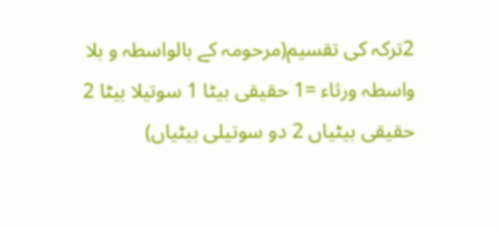2ترکہ کی تقسیم(مرحومہ کے بالواسطہ و بلا واسطہ ورثاء =1 حقیقی بیٹا 1 سوتیلا بیٹا 2 حقیقی بیٹیاں 2 دو سوتیلی بیٹیاں)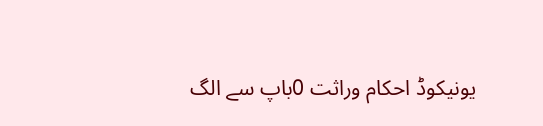یونیکوڈ احکام وراثت 0باپ سے الگ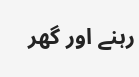رہنے اور گھر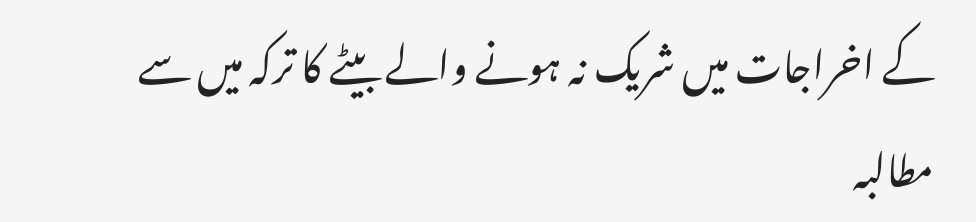کے اخراجات میں شریک نہ ہونے والے بیٹے کا ترکہ میں سے مطالبہ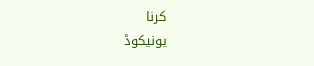کرنا
یونیکوڈ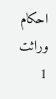احکام وراثت 1